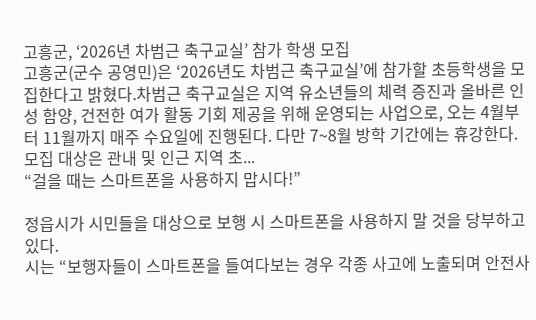고흥군, ‘2026년 차범근 축구교실’ 참가 학생 모집
고흥군(군수 공영민)은 ‘2026년도 차범근 축구교실’에 참가할 초등학생을 모집한다고 밝혔다.차범근 축구교실은 지역 유소년들의 체력 증진과 올바른 인성 함양, 건전한 여가 활동 기회 제공을 위해 운영되는 사업으로, 오는 4월부터 11월까지 매주 수요일에 진행된다. 다만 7~8월 방학 기간에는 휴강한다.모집 대상은 관내 및 인근 지역 초...
“걸을 때는 스마트폰을 사용하지 맙시다!”

정읍시가 시민들을 대상으로 보행 시 스마트폰을 사용하지 말 것을 당부하고 있다.
시는 “보행자들이 스마트폰을 들여다보는 경우 각종 사고에 노출되며 안전사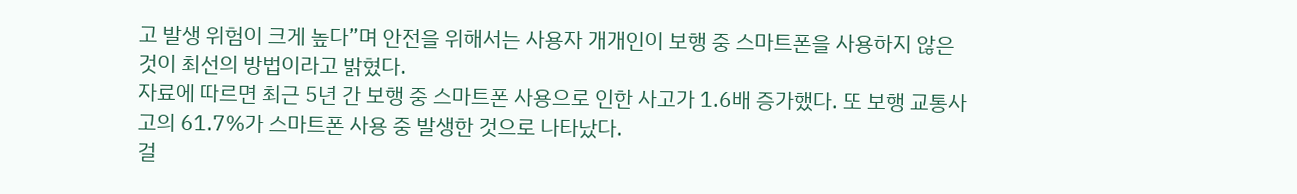고 발생 위험이 크게 높다”며 안전을 위해서는 사용자 개개인이 보행 중 스마트폰을 사용하지 않은 것이 최선의 방법이라고 밝혔다.
자료에 따르면 최근 5년 간 보행 중 스마트폰 사용으로 인한 사고가 1.6배 증가했다. 또 보행 교통사고의 61.7%가 스마트폰 사용 중 발생한 것으로 나타났다.
걸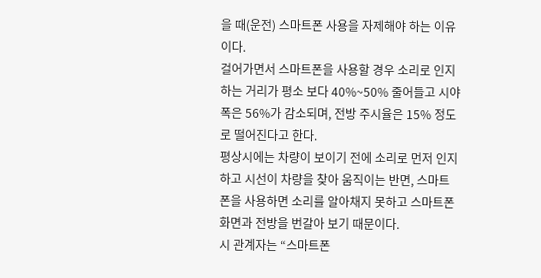을 때(운전) 스마트폰 사용을 자제해야 하는 이유이다.
걸어가면서 스마트폰을 사용할 경우 소리로 인지하는 거리가 평소 보다 40%~50% 줄어들고 시야 폭은 56%가 감소되며, 전방 주시율은 15% 정도로 떨어진다고 한다.
평상시에는 차량이 보이기 전에 소리로 먼저 인지하고 시선이 차량을 찾아 움직이는 반면, 스마트폰을 사용하면 소리를 알아채지 못하고 스마트폰 화면과 전방을 번갈아 보기 때문이다.
시 관계자는 “스마트폰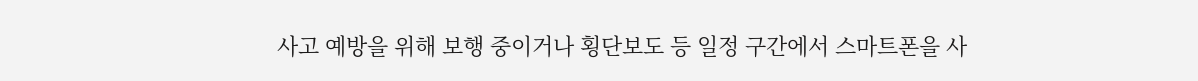사고 예방을 위해 보행 중이거나 횡단보도 등 일정 구간에서 스마트폰을 사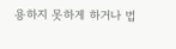용하지 못하게 하거나 법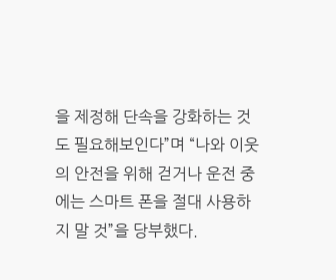을 제정해 단속을 강화하는 것도 필요해보인다”며 “나와 이웃의 안전을 위해 걷거나 운전 중에는 스마트 폰을 절대 사용하지 말 것”을 당부했다.